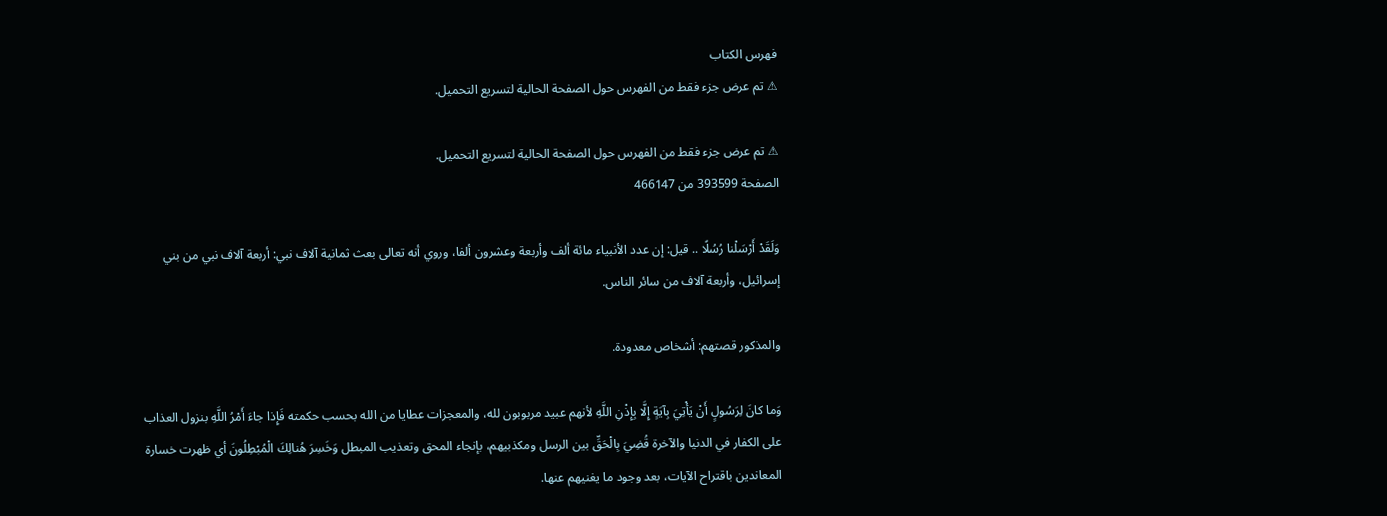فهرس الكتاب
⚠ تم عرض جزء فقط من الفهرس حول الصفحة الحالية لتسريع التحميل.

⚠ تم عرض جزء فقط من الفهرس حول الصفحة الحالية لتسريع التحميل.
الصفحة 393599 من 466147

وَلَقَدْ أَرْسَلْنا رُسُلًا .. قيل: إن عدد الأنبياء مائة ألف وأربعة وعشرون ألفا، وروي أنه تعالى بعث ثمانية آلاف نبي: أربعة آلاف نبي من بني إسرائيل، وأربعة آلاف من سائر الناس.

والمذكور قصتهم: أشخاص معدودة.

وَما كانَ لِرَسُولٍ أَنْ يَأْتِيَ بِآيَةٍ إِلَّا بِإِذْنِ اللَّهِ لأنهم عبيد مربوبون لله، والمعجزات عطايا من الله بحسب حكمته فَإِذا جاءَ أَمْرُ اللَّهِ بنزول العذاب على الكفار في الدنيا والآخرة قُضِيَ بِالْحَقِّ بين الرسل ومكذبيهم، بإنجاء المحق وتعذيب المبطل وَخَسِرَ هُنالِكَ الْمُبْطِلُونَ أي ظهرت خسارة المعاندين باقتراح الآيات، بعد وجود ما يغنيهم عنها.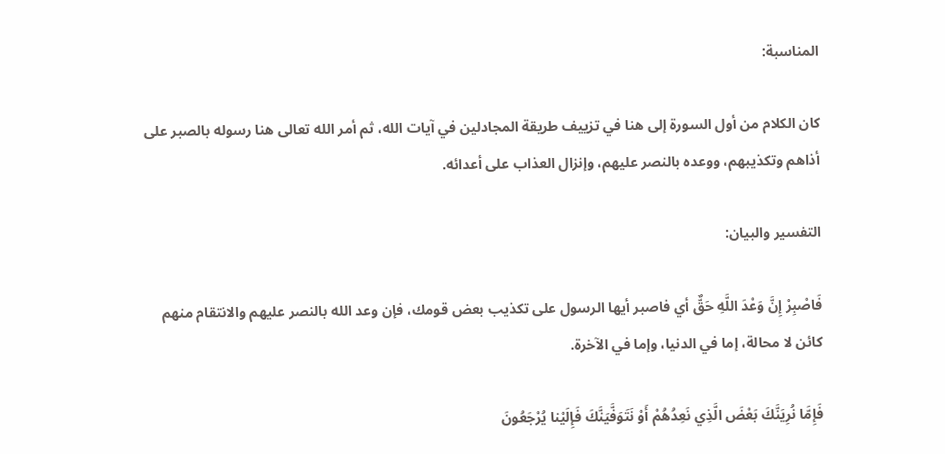المناسبة:

كان الكلام من أول السورة إلى هنا في تزييف طريقة المجادلين في آيات الله، ثم أمر الله تعالى هنا رسوله بالصبر على أذاهم وتكذيبهم، ووعده بالنصر عليهم، وإنزال العذاب على أعدائه.

التفسير والبيان:

فَاصْبِرْ إِنَّ وَعْدَ اللَّهِ حَقٌّ أي فاصبر أيها الرسول على تكذيب بعض قومك، فإن وعد الله بالنصر عليهم والانتقام منهم كائن لا محالة، إما في الدنيا، وإما في الآخرة.

فَإِمَّا نُرِيَنَّكَ بَعْضَ الَّذِي نَعِدُهُمْ أَوْ نَتَوَفَّيَنَّكَ فَإِلَيْنا يُرْجَعُونَ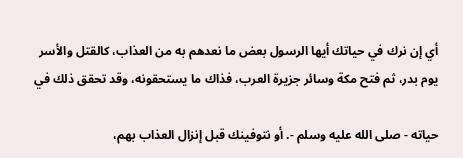أي إن نرك في حياتك أيها الرسول بعض ما نعدهم به من العذاب، كالقتل والأسر يوم بدر، ثم فتح مكة وسائر جزيرة العرب، فذاك ما يستحقونه، وقد تحقق ذلك في

حياته - صلى الله عليه وسلم -. أو نتوفينك قبل إنزال العذاب بهم،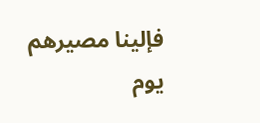فإلينا مصيرهم يوم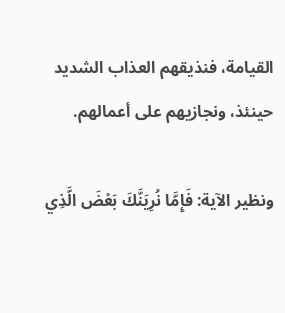القيامة، فنذيقهم العذاب الشديد حينئذ، ونجازيهم على أعمالهم.

ونظير الآية: فَإِمَّا نُرِيَنَّكَ بَعْضَ الَّذِي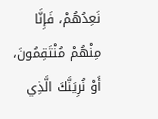نَعِدُهُمْ، فَإِنَّا مِنْهُمْ مُنْتَقِمُونَ، أَوْ نُرِيَنَّكَ الَّذِي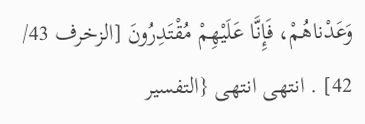وَعَدْناهُمْ، فَإِنَّا عَلَيْهِمْ مُقْتَدِرُونَ [الزخرف 43/ 42] . انتهى انتهى {التفسير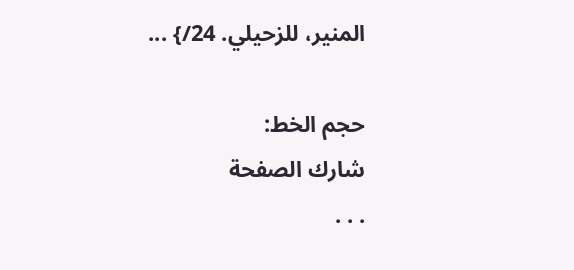المنير، للزحيلي. 24/} ...

حجم الخط:
شارك الصفحة
. . .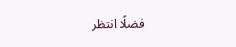فضلًا انتظر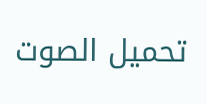تحميل الصوت